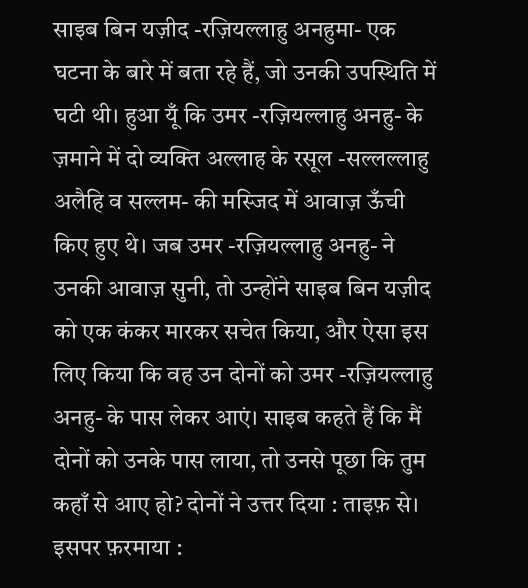साइब बिन यज़ीद -रज़ियल्लाहु अनहुमा- एक घटना के बारे में बता रहे हैं, जो उनकी उपस्थिति में घटी थी। हुआ यूँ कि उमर -रज़ियल्लाहु अनहु- के ज़माने में दो व्यक्ति अल्लाह के रसूल -सल्लल्लाहु अलैहि व सल्लम- की मस्जिद में आवाज़ ऊँची किए हुए थे। जब उमर -रज़ियल्लाहु अनहु- ने उनकी आवाज़ सुनी, तो उन्होंने साइब बिन यज़ीद को एक कंकर मारकर सचेत किया, और ऐसा इस लिए किया कि वह उन दोनों को उमर -रज़ियल्लाहु अनहु- के पास लेकर आएं। साइब कहते हैं कि मैं दोनों को उनके पास लाया, तो उनसे पूछा कि तुम कहाँ से आए हो? दोनों ने उत्तर दिया : ताइफ़ से। इसपर फ़रमाया :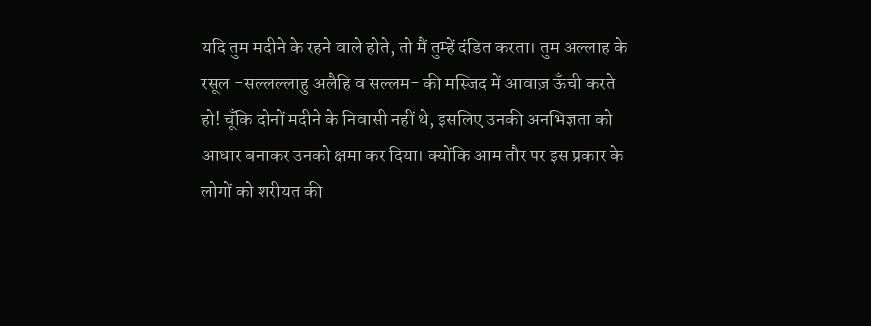यदि तुम मदीने के रहने वाले होते, तो मैं तुम्हें दंडित करता। तुम अल्लाह के रसूल -सल्लल्लाहु अलैहि व सल्लम- की मस्जिद में आवाज़ ऊँची करते हो! चूँकि दोनों मदीने के निवासी नहीं थे, इसलिए उनकी अनभिज्ञता को आधार बनाकर उनको क्षमा कर दिया। क्योंकि आम तौर पर इस प्रकार के लोगों को शरीयत की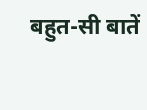बहुत-सी बातें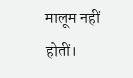मालूम नहीं होतीं।